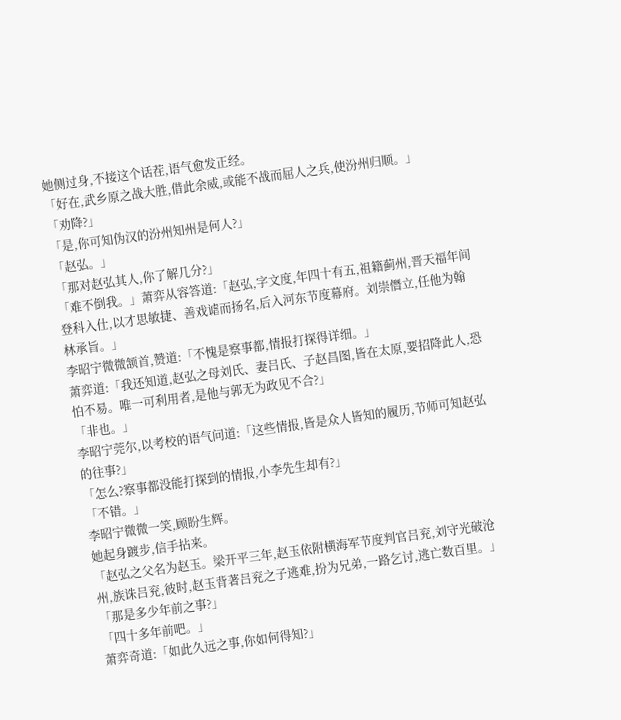她侧过身,不接这个话茬,语气愈发正经。
「好在,武乡原之战大胜,借此余威,或能不战而屈人之兵,使汾州归顺。」
「劝降?」
「是,你可知伪汉的汾州知州是何人?」
「赵弘。」
「那对赵弘其人,你了解几分?」
「难不倒我。」萧弈从容答道:「赵弘,字文度,年四十有五,祖籍蓟州,晋天福年间登科入仕,以才思敏捷、善戏谑而扬名,后入河东节度幕府。刘崇僭立,任他为翰林承旨。」
李昭宁微微颔首,赞道:「不愧是察事都,情报打探得详细。」
萧弈道:「我还知道,赵弘之母刘氏、妻吕氏、子赵昌图,皆在太原,要招降此人,恐怕不易。唯一可利用者,是他与郭无为政见不合?」
「非也。」
李昭宁莞尔,以考校的语气问道:「这些情报,皆是众人皆知的履历,节师可知赵弘的往事?」
「怎么?察事都没能打探到的情报,小李先生却有?」
「不错。」
李昭宁微微一笑,顾盼生辉。
她起身踱步,信手拈来。
「赵弘之父名为赵玉。梁开平三年,赵玉依附横海军节度判官吕兖,刘守光破沧州,族诛吕兖,彼时,赵玉背著吕兖之子逃难,扮为兄弟,一路乞讨,逃亡数百里。」
「那是多少年前之事?」
「四十多年前吧。」
萧弈奇道:「如此久远之事,你如何得知?」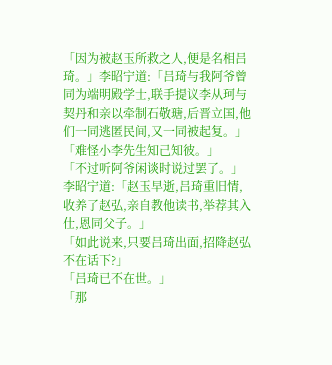「因为被赵玉所救之人,便是名相吕琦。」李昭宁道:「吕琦与我阿爷曾同为端明殿学士,联手提议李从珂与契丹和亲以牵制石敬瑭,后晋立国,他们一同逃匿民间,又一同被起复。」
「难怪小李先生知己知彼。」
「不过听阿爷闲谈时说过罢了。」李昭宁道:「赵玉早逝,吕琦重旧情,收养了赵弘,亲自教他读书,举荐其入仕,恩同父子。」
「如此说来,只要吕琦出面,招降赵弘不在话下?」
「吕琦已不在世。」
「那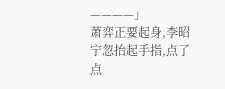————」
萧弈正要起身,李昭宁忽抬起手指,点了点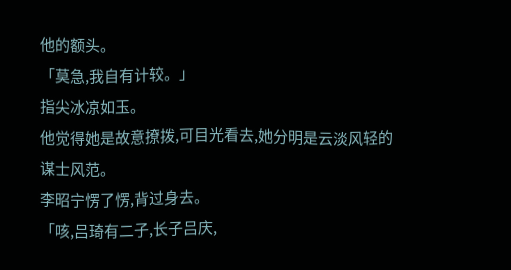他的额头。
「莫急,我自有计较。」
指尖冰凉如玉。
他觉得她是故意撩拨,可目光看去,她分明是云淡风轻的谋士风范。
李昭宁愣了愣,背过身去。
「咳,吕琦有二子,长子吕庆,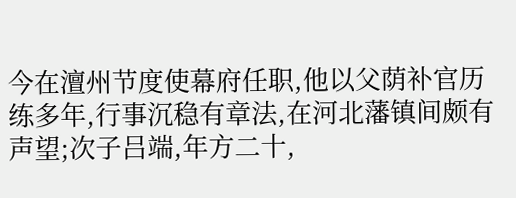今在澶州节度使幕府任职,他以父荫补官历练多年,行事沉稳有章法,在河北藩镇间颇有声望;次子吕端,年方二十,